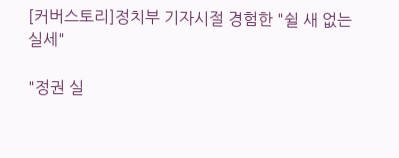[커버스토리]정치부 기자시절 경험한 "쉴 새 없는 실세"

"정권 실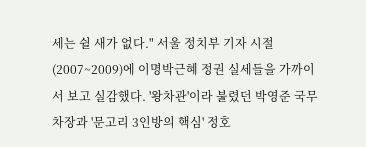세는 쉴 새가 없다." 서울 정치부 기자 시절(2007~2009)에 이명박근혜 정권 실세들을 가까이서 보고 실감했다. '왕차관'이라 불렸던 박영준 국무차장과 '문고리 3인방의 핵심' 정호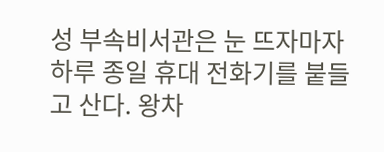성 부속비서관은 눈 뜨자마자 하루 종일 휴대 전화기를 붙들고 산다. 왕차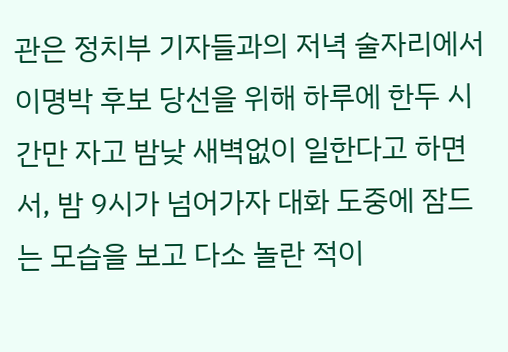관은 정치부 기자들과의 저녁 술자리에서 이명박 후보 당선을 위해 하루에 한두 시간만 자고 밤낮 새벽없이 일한다고 하면서, 밤 9시가 넘어가자 대화 도중에 잠드는 모습을 보고 다소 놀란 적이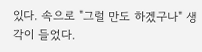있다. 속으로 "그럴 만도 하겠구나" 생각이 들었다.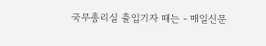국무총리실 출입기자 때는 - 매일신문